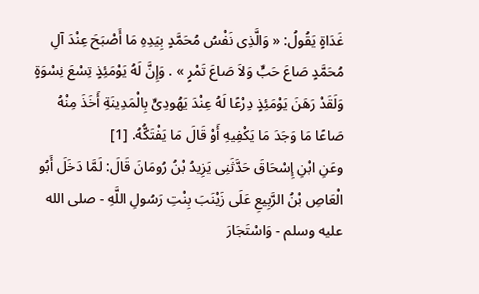غَدَاةٍ يَقُولُ: « وَالَّذِى نَفْسُ مُحَمَّدٍ بِيَدِهِ مَا أَصْبَحَ عِنْدَ آلِ مُحَمَّدٍ صَاعَ حَبٍّ وَلاَ صَاعَ تَمْرٍ » . وَإِنَّ لَهُ يَوْمَئِذٍ تِسْعَ نِسْوَةٍ وَلَقَدْ رَهَنَ يَوْمَئِذٍ دِرْعًا لَهُ عِنْدَ يَهُودِىٍّ بِالْمَدِينَةِ أَخَذَ مِنْهُ صَاعًا مَا وَجَدَ مَا يَكْفِيهِ أَوْ قَالَ مَا يَفْتَكُّهُ. [1]
وعَنِ ابْنِ إِسْحَاقَ حَدَّثَنِى يَزِيدُ بْنُ رُومَانَ قَالَ: لَمَّا دَخَلَ أَبُو الْعَاصِ بْنُ الرَّبِيعِ عَلَى زَيْنَبَ بِنْتِ رَسُولِ اللَّهِ - صلى الله عليه وسلم - وَاسْتَجَارَ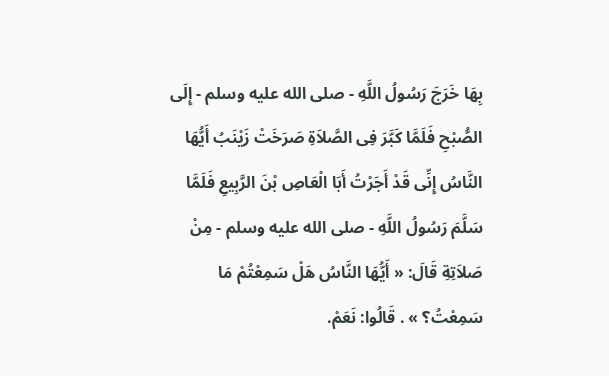بِهَا خَرَجَ رَسُولُ اللَّهِ - صلى الله عليه وسلم - إِلَى الصُّبْحِ فَلَمَّا كَبَّرَ فِى الصَّلاَةِ صَرَخَتْ زَيْنَبُ أَيُّهَا النَّاسُ إِنِّى قَدْ أَجَرْتُ أَبَا الْعَاصِ بْنَ الرَّبِيعِ فَلَمَّا سَلَّمَ رَسُولُ اللَّهِ - صلى الله عليه وسلم - مِنْ صَلاَتِةِ قَالَ: « أَيُّهَا النَّاسُ هَلْ سَمِعْتُمْ مَا سَمِعْتُ؟ » . قَالُوا: نَعَمْ.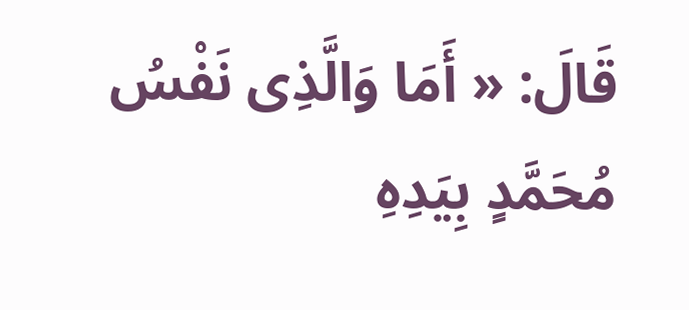قَالَ: « أَمَا وَالَّذِى نَفْسُ مُحَمَّدٍ بِيَدِهِ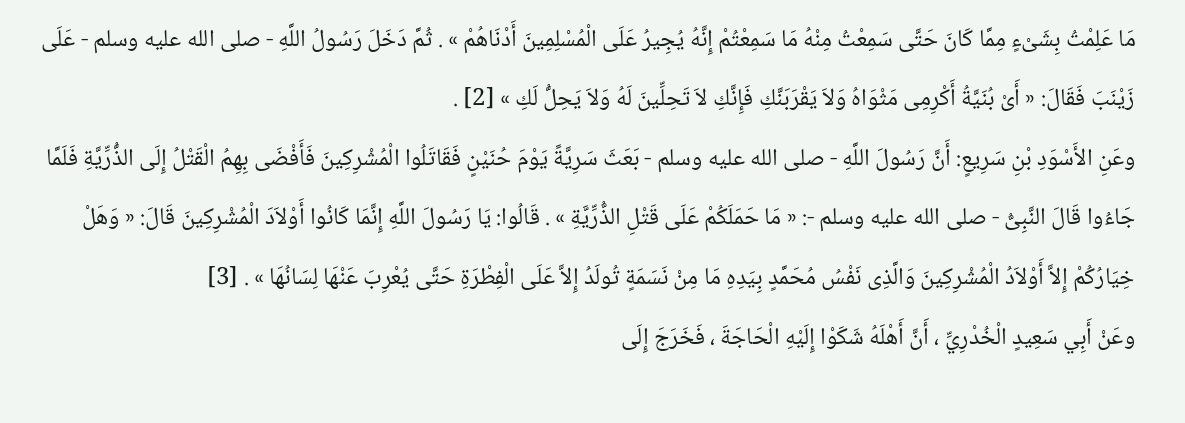مَا عَلِمْتُ بِشَىْءٍ مِمَّا كَانَ حَتَّى سَمِعْتُ مِنْهُ مَا سَمِعْتُمْ إِنَّهُ يُجِيرُ عَلَى الْمُسْلِمِينَ أَدْنَاهُمْ » . ثُمَّ دَخَلَ رَسُولُ اللَّهِ - صلى الله عليه وسلم - عَلَى زَيْنَبَ فَقَالَ: « أَىْ بُنَيَّةُ أَكْرِمِى مَثْوَاهُ وَلاَ يَقْرَبَنَّكِ فَإِنَّكِ لاَ تَحِلِّينَ لَهُ وَلاَ يَحِلُّ لَكِ » [2] .
وعَنِ الأَسْوَدِ بْنِ سَرِيعٍ: أَنَّ رَسُولَ اللَّهِ - صلى الله عليه وسلم - بَعَثَ سَرِيَّةً يَوْمَ حُنَيْنٍ فَقَاتَلُوا الْمُشْرِكِينَ فَأَفْضَى بِهِمُ الْقَتْلُ إِلَى الذُّرِّيَّةِ فَلَمَّا جَاءُوا قَالَ النَّبِىُّ - صلى الله عليه وسلم -: « مَا حَمَلَكُمْ عَلَى قَتْلِ الذُّرِّيَّةِ » . قَالُوا: يَا رَسُولَ اللَّهِ إِنَّمَا كَانُوا أَوْلاَدَ الْمُشْرِكِينَ قَالَ: « وَهَلْ خِيَارُكُمْ إِلاَّ أَوْلاَدُ الْمُشْرِكِينَ وَالَّذِى نَفْسُ مُحَمَّدٍ بِيَدِهِ مَا مِنْ نَسَمَةٍ تُولَدُ إِلاَّ عَلَى الْفِطْرَةِ حَتَّى يُعْرِبَ عَنْهَا لِسَانُهَا » . [3]
وعَنْ أَبِي سَعِيدٍ الْخُدْرِيِّ ، أَنَّ أَهْلَهُ شَكَوْا إِلَيْهِ الْحَاجَةَ ، فَخَرَجَ إِلَى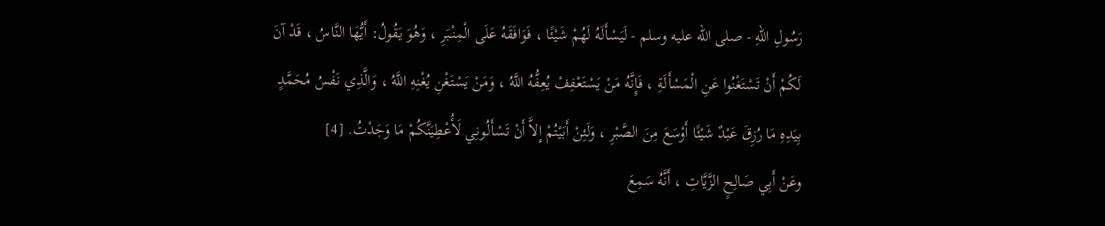رَسُولِ اللهِ - صلى الله عليه وسلم - لَيَسْأَلَهُ لَهُمْ شَيْئًا ، فَوَافَقَهُ عَلَى الْمِنْبَرِ ، وَهُوَ يَقُولُ: أَيُّهَا النَّاسُ ، قَدْ آنَ لَكُمْ أَنْ تَسْتَغْنُوا عَنِ الْمَسْأَلَةِ ، فَإِنَّهُ مَنْ يَسْتَعْفِفْ يُعِفُّهُ اللَّهُ ، وَمَنْ يَسْتَغْنِ يُغْنِهِ اللَّهُ ، وَالَّذِي نَفْسُ مُحَمَّدٍ بِيَدِهِ مَا رُزِقَ عَبْدٌ شَيْئًا أَوْسَعَ مِنَ الصَّبْرِ ، وَلَئِنْ أَبَيْتُمْ إِلاَّ أَنْ تَسْأَلُونِي لَأُعْطِيَنَّكُمْ مَا وَجَدْتُ. [4]
وعَنْ أَبِي صَالِحٍ الزَّيَّاتِ ، أَنَّهُ سَمِعَ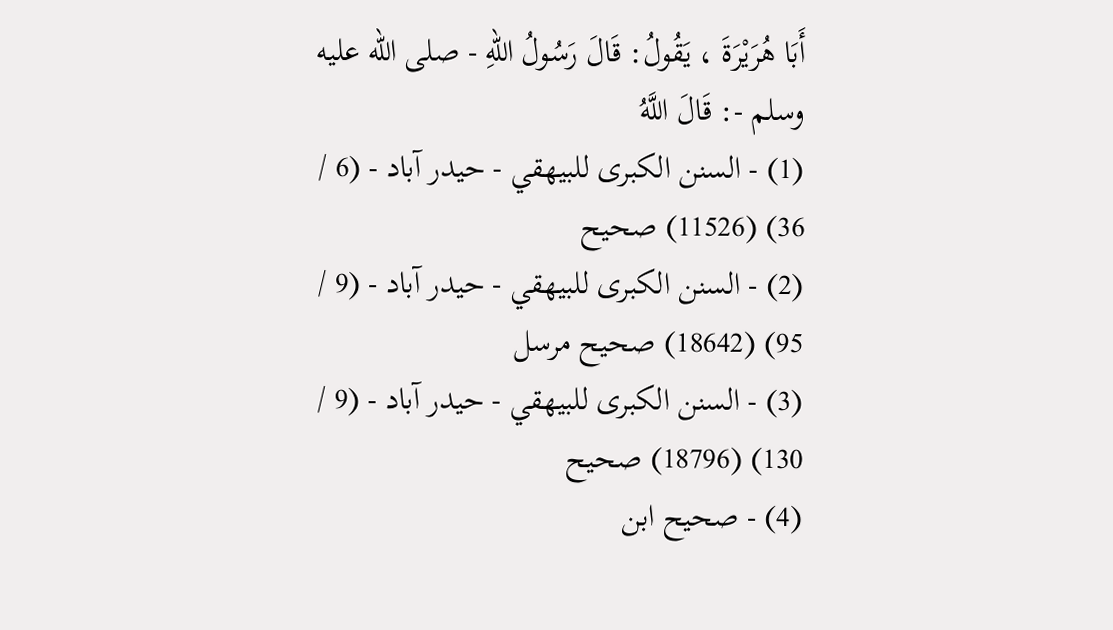أَبَا هُرَيْرَةَ ، يَقُولُ: قَالَ رَسُولُ اللهِ - صلى الله عليه وسلم -: قَالَ اللَّهُ
(1) - السنن الكبرى للبيهقي - حيدر آباد - (6 / 36) (11526) صحيح
(2) - السنن الكبرى للبيهقي - حيدر آباد - (9 / 95) (18642) صحيح مرسل
(3) - السنن الكبرى للبيهقي - حيدر آباد - (9 / 130) (18796) صحيح
(4) - صحيح ابن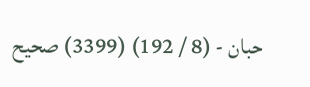حبان - (8 / 192) (3399) صحيح